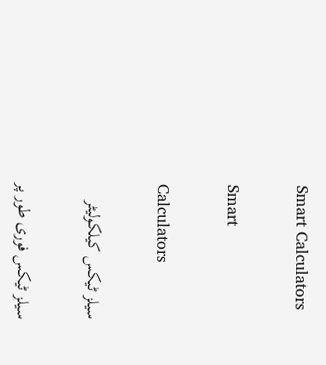Smart Calculators

Smart

Calculators

سیلز ٹیکس کیلکولیٹر

سیلز ٹیکس فوری طور پر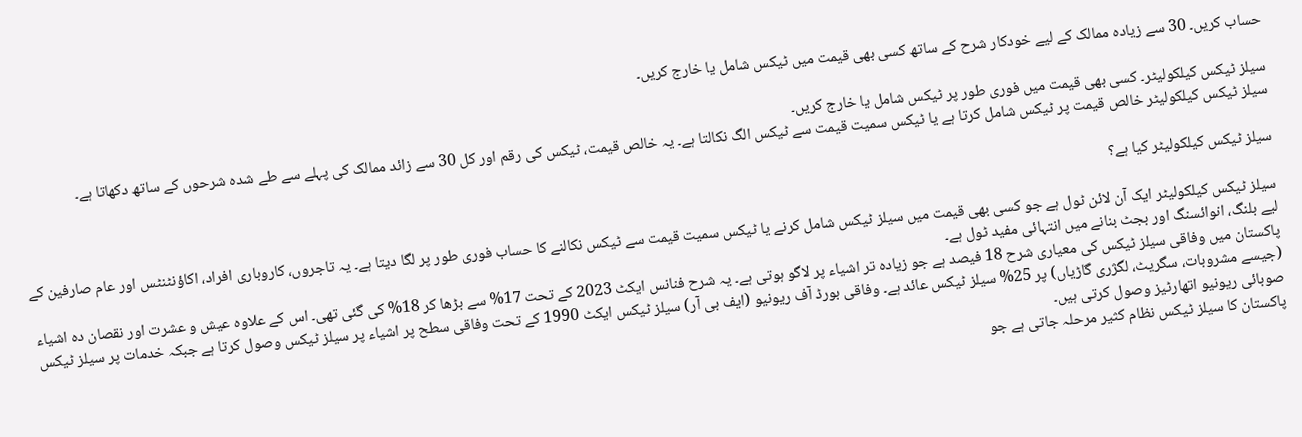حساب کریں۔ 30 سے زیادہ ممالک کے لیے خودکار شرح کے ساتھ کسی بھی قیمت میں ٹیکس شامل یا خارج کریں۔

سیلز ٹیکس کیلکولیٹر۔ کسی بھی قیمت میں فوری طور پر ٹیکس شامل یا خارج کریں۔
سیلز ٹیکس کیلکولیٹر خالص قیمت پر ٹیکس شامل کرتا ہے یا ٹیکس سمیت قیمت سے ٹیکس الگ نکالتا ہے۔ یہ خالص قیمت، ٹیکس کی رقم اور کل 30 سے زائد ممالک کی پہلے سے طے شدہ شرحوں کے ساتھ دکھاتا ہے۔

سیلز ٹیکس کیلکولیٹر کیا ہے؟

سیلز ٹیکس کیلکولیٹر ایک آن لائن ٹول ہے جو کسی بھی قیمت میں سیلز ٹیکس شامل کرنے یا ٹیکس سمیت قیمت سے ٹیکس نکالنے کا حساب فوری طور پر لگا دیتا ہے۔ یہ تاجروں، کاروباری افراد، اکاؤنٹنٹس اور عام صارفین کے لیے بلنگ، انوائسنگ اور بجٹ بنانے میں انتہائی مفید ٹول ہے۔
پاکستان میں وفاقی سیلز ٹیکس کی معیاری شرح 18 فیصد ہے جو زیادہ تر اشیاء پر لاگو ہوتی ہے۔ یہ شرح فنانس ایکٹ 2023 کے تحت 17% سے بڑھا کر 18% کی گئی تھی۔ اس کے علاوہ عیش و عشرت اور نقصان دہ اشیاء (جیسے مشروبات، سگریٹ، لگژری گاڑیاں) پر 25% سیلز ٹیکس عائد ہے۔ وفاقی بورڈ آف ریونیو (ایف بی آر) سیلز ٹیکس ایکٹ 1990 کے تحت وفاقی سطح پر اشیاء پر سیلز ٹیکس وصول کرتا ہے جبکہ خدمات پر سیلز ٹیکس صوبائی ریونیو اتھارٹیز وصول کرتی ہیں۔
پاکستان کا سیلز ٹیکس نظام کثیر مرحلہ جاتی ہے جو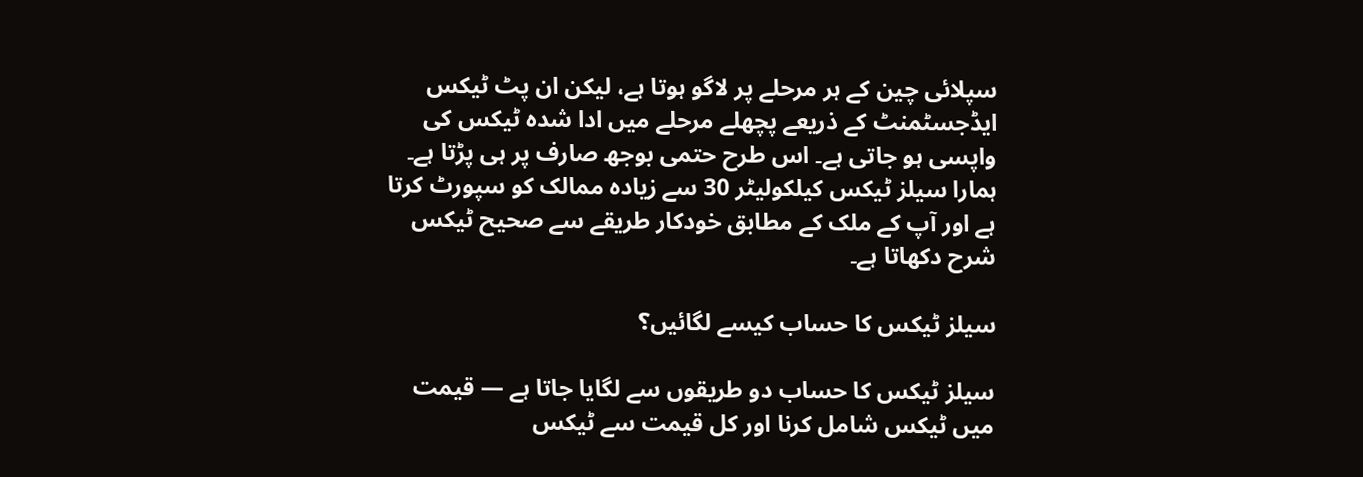سپلائی چین کے ہر مرحلے پر لاگو ہوتا ہے، لیکن ان پٹ ٹیکس ایڈجسٹمنٹ کے ذریعے پچھلے مرحلے میں ادا شدہ ٹیکس کی واپسی ہو جاتی ہے۔ اس طرح حتمی بوجھ صارف پر ہی پڑتا ہے۔ ہمارا سیلز ٹیکس کیلکولیٹر 30 سے زیادہ ممالک کو سپورٹ کرتا ہے اور آپ کے ملک کے مطابق خودکار طریقے سے صحیح ٹیکس شرح دکھاتا ہے۔

سیلز ٹیکس کا حساب کیسے لگائیں؟

سیلز ٹیکس کا حساب دو طریقوں سے لگایا جاتا ہے — قیمت میں ٹیکس شامل کرنا اور کل قیمت سے ٹیکس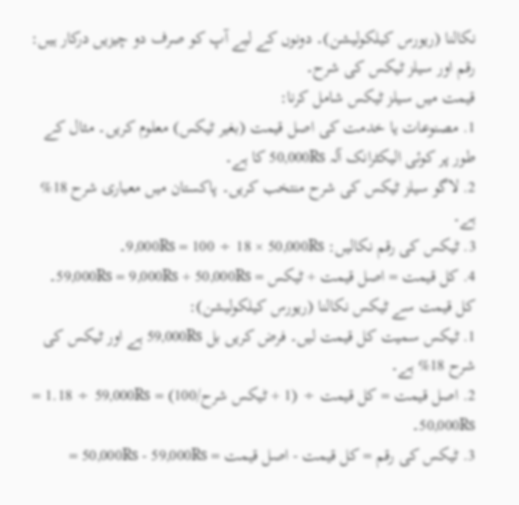نکالنا (ریورس کیلکولیشن)۔ دونوں کے لیے آپ کو صرف دو چیزیں درکار ہیں: رقم اور سیلز ٹیکس کی شرح۔
قیمت میں سیلز ٹیکس شامل کرنا:
1. مصنوعات یا خدمت کی اصل قیمت (بغیر ٹیکس) معلوم کریں۔ مثال کے طور پر کوئی الیکٹرانک آلہ ₨50,000 کا ہے۔
2. لاگو سیلز ٹیکس کی شرح منتخب کریں۔ پاکستان میں معیاری شرح 18% ہے۔
3. ٹیکس کی رقم نکالیں: ₨50,000 × 18 ÷ 100 = ₨9,000۔
4. کل قیمت = اصل قیمت + ٹیکس = ₨50,000 + ₨9,000 = ₨59,000۔
کل قیمت سے ٹیکس نکالنا (ریورس کیلکولیشن):
1. ٹیکس سمیت کل قیمت لیں۔ فرض کریں بل ₨59,000 ہے اور ٹیکس کی شرح 18% ہے۔
2. اصل قیمت = کل قیمت ÷ (1 + ٹیکس شرح/100) = ₨59,000 ÷ 1.18 = ₨50,000۔
3. ٹیکس کی رقم = کل قیمت - اصل قیمت = ₨59,000 - ₨50,000 =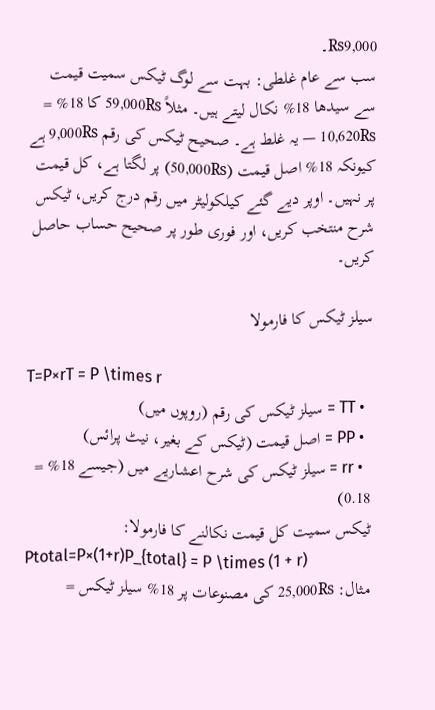₨9,000۔
سب سے عام غلطی: بہت سے لوگ ٹیکس سمیت قیمت سے سیدھا 18% نکال لیتے ہیں۔ مثلاً ₨59,000 کا 18% = ₨10,620 — یہ غلط ہے۔ صحیح ٹیکس کی رقم ₨9,000 ہے کیونکہ 18% اصل قیمت (₨50,000) پر لگتا ہے، کل قیمت پر نہیں۔ اوپر دیے گئے کیلکولیٹر میں رقم درج کریں، ٹیکس شرح منتخب کریں، اور فوری طور پر صحیح حساب حاصل کریں۔

سیلز ٹیکس کا فارمولا

T=P×rT = P \times r
  • TT = سیلز ٹیکس کی رقم (روپوں میں)
  • PP = اصل قیمت (ٹیکس کے بغیر، نیٹ پرائس)
  • rr = سیلز ٹیکس کی شرح اعشاریے میں (جیسے 18% = 0.18)
ٹیکس سمیت کل قیمت نکالنے کا فارمولا:
Ptotal=P×(1+r)P_{total} = P \times (1 + r)
مثال: ₨25,000 کی مصنوعات پر 18% سیلز ٹیکس =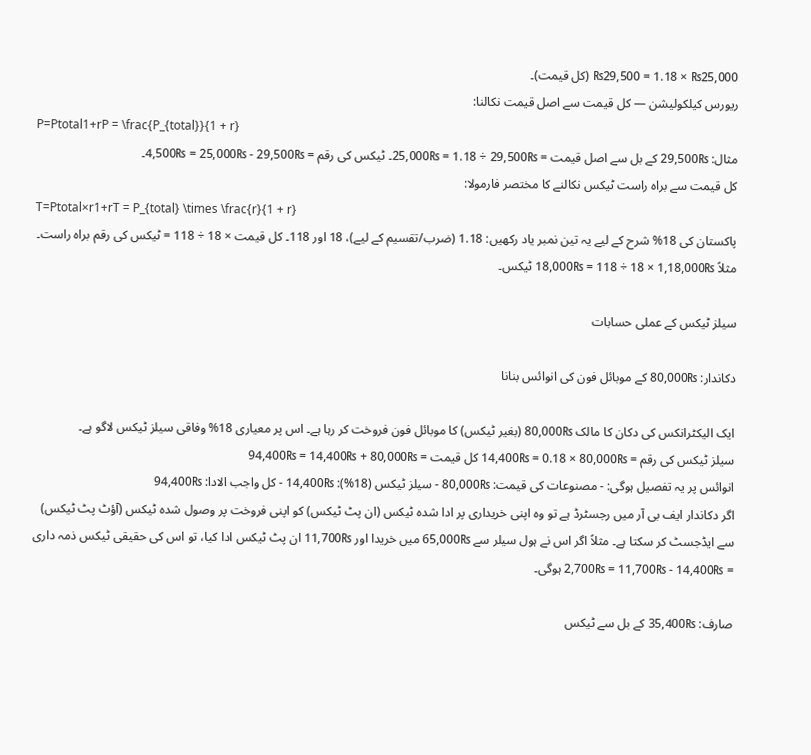₨25,000 × 1.18 = ₨29,500 (کل قیمت)۔
ریورس کیلکولیشن — کل قیمت سے اصل قیمت نکالنا:
P=Ptotal1+rP = \frac{P_{total}}{1 + r}
مثال: ₨29,500 کے بل سے اصل قیمت = ₨29,500 ÷ 1.18 = ₨25,000۔ ٹیکس کی رقم = ₨29,500 - ₨25,000 = ₨4,500۔
کل قیمت سے براہ راست ٹیکس نکالنے کا مختصر فارمولا:
T=Ptotal×r1+rT = P_{total} \times \frac{r}{1 + r}
پاکستان کی 18% شرح کے لیے یہ تین نمبر یاد رکھیں: 1.18 (ضرب/تقسیم کے لیے)، 18 اور 118۔ کل قیمت × 18 ÷ 118 = ٹیکس کی رقم براہ راست۔ مثلاً ₨1,18,000 × 18 ÷ 118 = ₨18,000 ٹیکس۔

سیلز ٹیکس کے عملی حسابات

دکاندار: ₨80,000 کے موبائل فون کی انوائس بنانا

ایک الیکٹرانکس کی دکان کا مالک ₨80,000 (بغیر ٹیکس) کا موبائل فون فروخت کر رہا ہے۔ اس پر معیاری 18% وفاقی سیلز ٹیکس لاگو ہے۔
سیلز ٹیکس کی رقم = ₨80,000 × 0.18 = ₨14,400 کل قیمت = ₨80,000 + ₨14,400 = ₨94,400
انوائس پر یہ تفصیل ہوگی: - مصنوعات کی قیمت: ₨80,000 - سیلز ٹیکس (18%): ₨14,400 - کل واجب الادا: ₨94,400
اگر دکاندار ایف بی آر میں رجسٹرڈ ہے تو وہ اپنی خریداری پر ادا شدہ ٹیکس (ان پٹ ٹیکس) کو اپنی فروخت پر وصول شدہ ٹیکس (آؤٹ پٹ ٹیکس) سے ایڈجسٹ کر سکتا ہے۔ مثلاً اگر اس نے ہول سیلر سے ₨65,000 میں خریدا اور ₨11,700 ان پٹ ٹیکس ادا کیا، تو اس کی حقیقی ٹیکس ذمہ داری = ₨14,400 - ₨11,700 = ₨2,700 ہوگی۔

صارف: ₨35,400 کے بل سے ٹیکس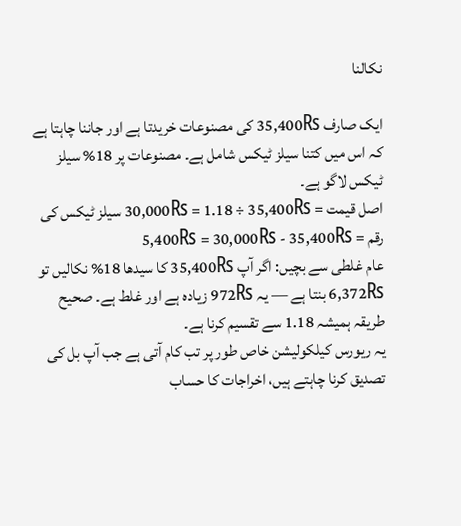نکالنا

ایک صارف ₨35,400 کی مصنوعات خریدتا ہے اور جاننا چاہتا ہے کہ اس میں کتنا سیلز ٹیکس شامل ہے۔ مصنوعات پر 18% سیلز ٹیکس لاگو ہے۔
اصل قیمت = ₨35,400 ÷ 1.18 = ₨30,000 سیلز ٹیکس کی رقم = ₨35,400 - ₨30,000 = ₨5,400
عام غلطی سے بچیں: اگر آپ ₨35,400 کا سیدھا 18% نکالیں تو ₨6,372 بنتا ہے — یہ ₨972 زیادہ ہے اور غلط ہے۔ صحیح طریقہ ہمیشہ 1.18 سے تقسیم کرنا ہے۔
یہ ریورس کیلکولیشن خاص طور پر تب کام آتی ہے جب آپ بل کی تصدیق کرنا چاہتے ہیں، اخراجات کا حساب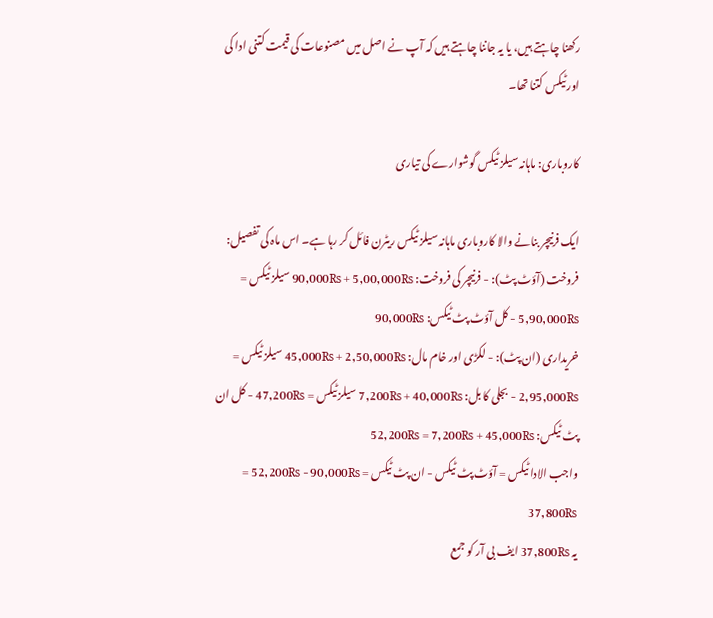رکھنا چاہتے ہیں، یا یہ جاننا چاہتے ہیں کہ آپ نے اصل میں مصنوعات کی قیمت کتنی ادا کی اور ٹیکس کتنا تھا۔

کاروباری: ماہانہ سیلز ٹیکس گوشوارے کی تیاری

ایک فرنیچر بنانے والا کاروباری ماہانہ سیلز ٹیکس ریٹرن فائل کر رہا ہے۔ اس ماہ کی تفصیل:
فروخت (آؤٹ پٹ): - فرنیچر کی فروخت: ₨5,00,000 + ₨90,000 سیلز ٹیکس = ₨5,90,000 - کل آؤٹ پٹ ٹیکس: ₨90,000
خریداری (ان پٹ): - لکڑی اور خام مال: ₨2,50,000 + ₨45,000 سیلز ٹیکس = ₨2,95,000 - بجلی کا بل: ₨40,000 + ₨7,200 سیلز ٹیکس = ₨47,200 - کل ان پٹ ٹیکس: ₨45,000 + ₨7,200 = ₨52,200
واجب الادا ٹیکس = آؤٹ پٹ ٹیکس - ان پٹ ٹیکس = ₨90,000 - ₨52,200 = ₨37,800
یہ ₨37,800 ایف بی آر کو جمع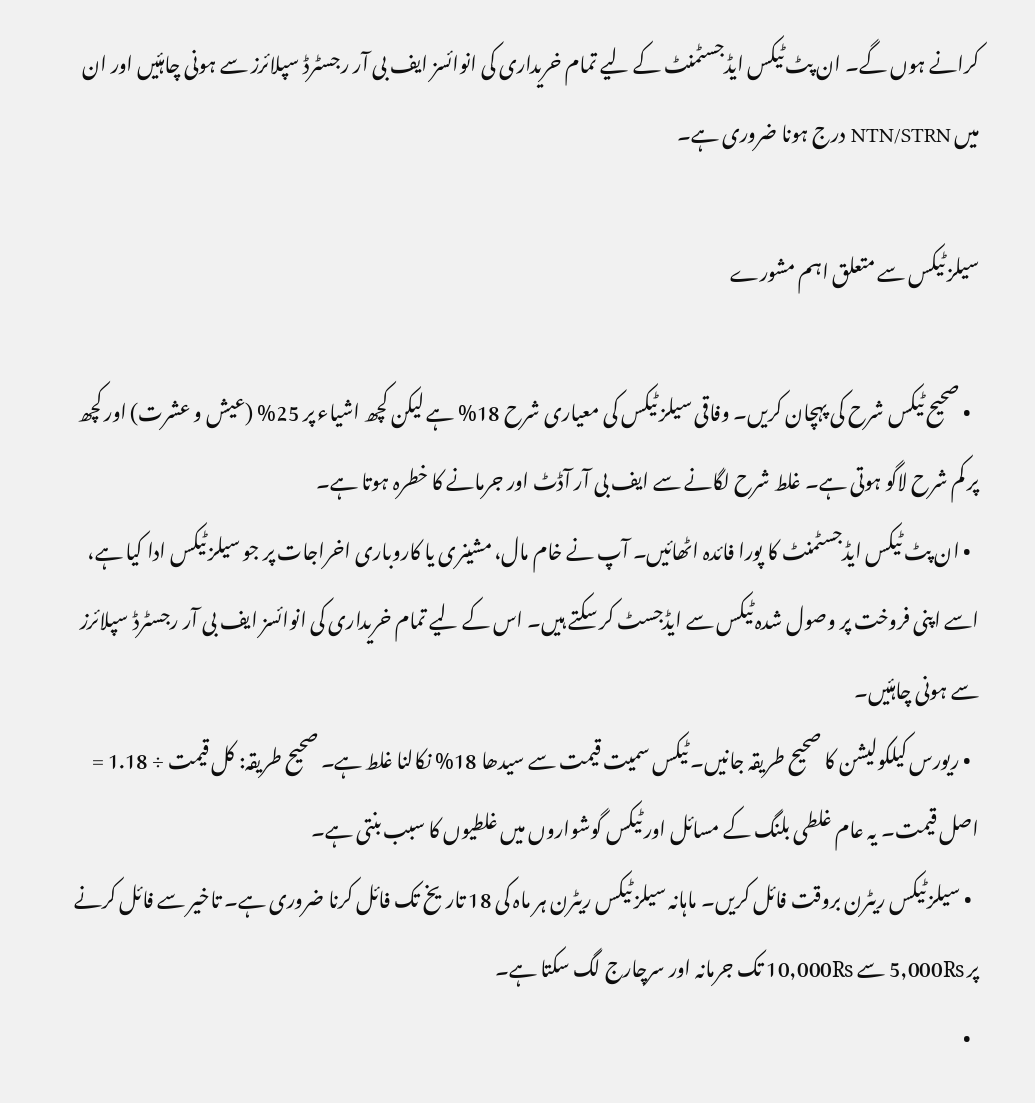کرانے ہوں گے۔ ان پٹ ٹیکس ایڈجسٹمنٹ کے لیے تمام خریداری کی انوائسز ایف بی آر رجسٹرڈ سپلائرز سے ہونی چاہئیں اور ان میں NTN/STRN درج ہونا ضروری ہے۔

سیلز ٹیکس سے متعلق اہم مشورے

  • صحیح ٹیکس شرح کی پہچان کریں۔ وفاقی سیلز ٹیکس کی معیاری شرح 18% ہے لیکن کچھ اشیاء پر 25% (عیش و عشرت) اور کچھ پر کم شرح لاگو ہوتی ہے۔ غلط شرح لگانے سے ایف بی آر آڈٹ اور جرمانے کا خطرہ ہوتا ہے۔
  • ان پٹ ٹیکس ایڈجسٹمنٹ کا پورا فائدہ اٹھائیں۔ آپ نے خام مال، مشینری یا کاروباری اخراجات پر جو سیلز ٹیکس ادا کیا ہے، اسے اپنی فروخت پر وصول شدہ ٹیکس سے ایڈجسٹ کر سکتے ہیں۔ اس کے لیے تمام خریداری کی انوائسز ایف بی آر رجسٹرڈ سپلائرز سے ہونی چاہئیں۔
  • ریورس کیلکولیشن کا صحیح طریقہ جانیں۔ ٹیکس سمیت قیمت سے سیدھا 18% نکالنا غلط ہے۔ صحیح طریقہ: کل قیمت ÷ 1.18 = اصل قیمت۔ یہ عام غلطی بلنگ کے مسائل اور ٹیکس گوشواروں میں غلطیوں کا سبب بنتی ہے۔
  • سیلز ٹیکس ریٹرن بروقت فائل کریں۔ ماہانہ سیلز ٹیکس ریٹرن ہر ماہ کی 18 تاریخ تک فائل کرنا ضروری ہے۔ تاخیر سے فائل کرنے پر ₨5,000 سے ₨10,000 تک جرمانہ اور سرچارج لگ سکتا ہے۔
  •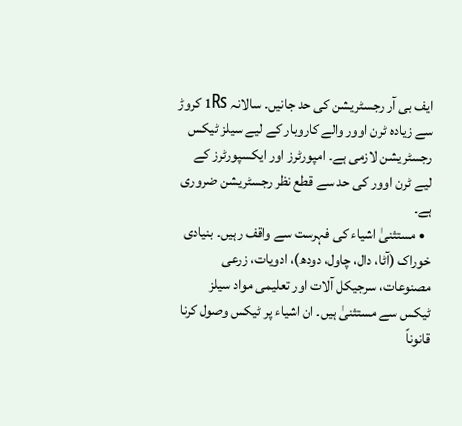ایف بی آر رجسٹریشن کی حد جانیں۔ سالانہ ₨1 کروڑ سے زیادہ ٹرن اوور والے کاروبار کے لیے سیلز ٹیکس رجسٹریشن لازمی ہے۔ امپورٹرز اور ایکسپورٹرز کے لیے ٹرن اوور کی حد سے قطع نظر رجسٹریشن ضروری ہے۔
  • مستثنیٰ اشیاء کی فہرست سے واقف رہیں۔ بنیادی خوراک (آٹا، دال، چاول، دودھ)، ادویات، زرعی مصنوعات، سرجیکل آلات اور تعلیمی مواد سیلز ٹیکس سے مستثنیٰ ہیں۔ ان اشیاء پر ٹیکس وصول کرنا قانوناً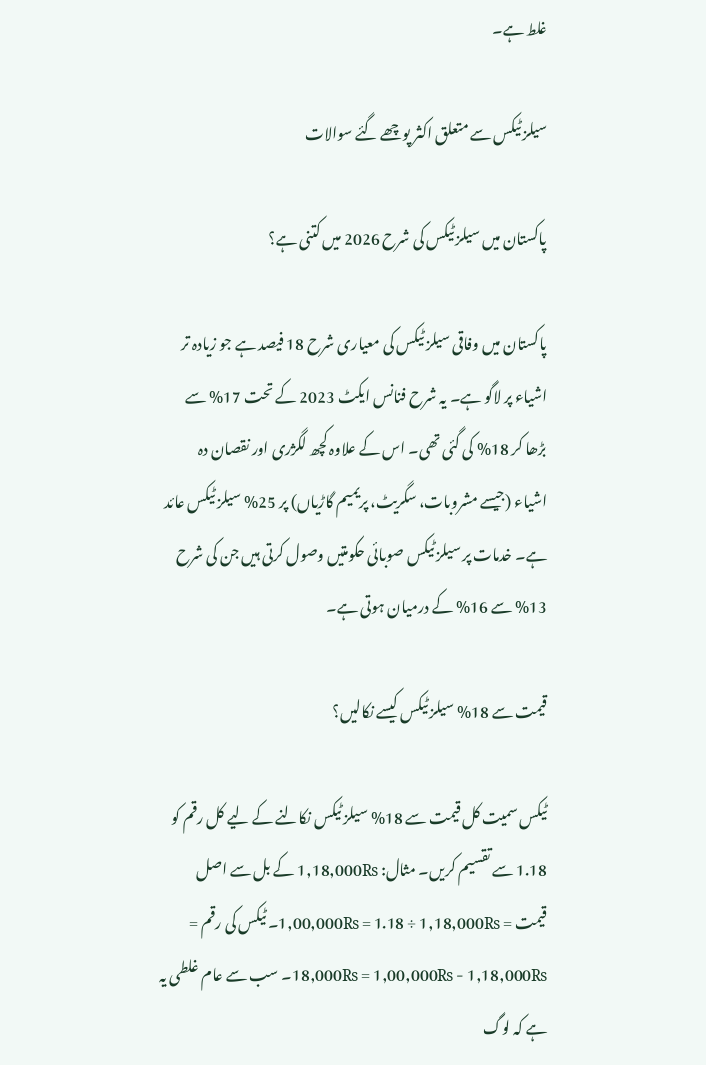غلط ہے۔

سیلز ٹیکس سے متعلق اکثر پوچھے گئے سوالات

پاکستان میں سیلز ٹیکس کی شرح 2026 میں کتنی ہے؟

پاکستان میں وفاقی سیلز ٹیکس کی معیاری شرح 18 فیصد ہے جو زیادہ تر اشیاء پر لاگو ہے۔ یہ شرح فنانس ایکٹ 2023 کے تحت 17% سے بڑھا کر 18% کی گئی تھی۔ اس کے علاوہ کچھ لگژری اور نقصان دہ اشیاء (جیسے مشروبات، سگریٹ، پریمیم گاڑیاں) پر 25% سیلز ٹیکس عائد ہے۔ خدمات پر سیلز ٹیکس صوبائی حکومتیں وصول کرتی ہیں جن کی شرح 13% سے 16% کے درمیان ہوتی ہے۔

قیمت سے 18% سیلز ٹیکس کیسے نکالیں؟

ٹیکس سمیت کل قیمت سے 18% سیلز ٹیکس نکالنے کے لیے کل رقم کو 1.18 سے تقسیم کریں۔ مثال: ₨1,18,000 کے بل سے اصل قیمت = ₨1,18,000 ÷ 1.18 = ₨1,00,000۔ ٹیکس کی رقم = ₨1,18,000 - ₨1,00,000 = ₨18,000۔ سب سے عام غلطی یہ ہے کہ لوگ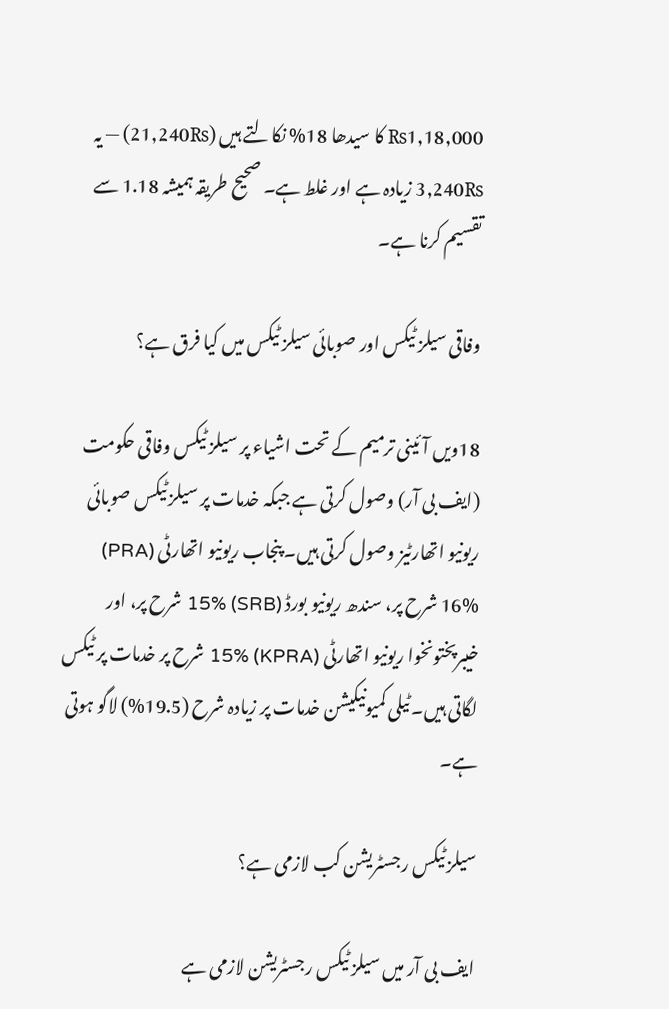₨1,18,000 کا سیدھا 18% نکالتے ہیں (₨21,240) — یہ ₨3,240 زیادہ ہے اور غلط ہے۔ صحیح طریقہ ہمیشہ 1.18 سے تقسیم کرنا ہے۔

وفاقی سیلز ٹیکس اور صوبائی سیلز ٹیکس میں کیا فرق ہے؟

18ویں آئینی ترمیم کے تحت اشیاء پر سیلز ٹیکس وفاقی حکومت (ایف بی آر) وصول کرتی ہے جبکہ خدمات پر سیلز ٹیکس صوبائی ریونیو اتھارٹیز وصول کرتی ہیں۔ پنجاب ریونیو اتھارٹی (PRA) 16% شرح پر، سندھ ریونیو بورڈ (SRB) 15% شرح پر، اور خیبرپختونخوا ریونیو اتھارٹی (KPRA) 15% شرح پر خدمات پر ٹیکس لگاتی ہیں۔ ٹیلی کمیونیکیشن خدمات پر زیادہ شرح (19.5%) لاگو ہوتی ہے۔

سیلز ٹیکس رجسٹریشن کب لازمی ہے؟

ایف بی آر میں سیلز ٹیکس رجسٹریشن لازمی ہے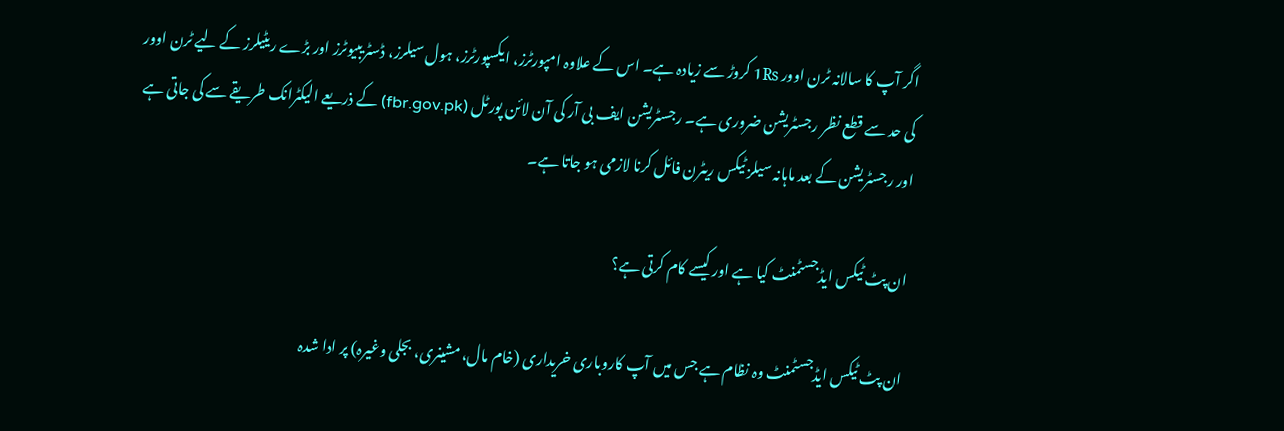اگر آپ کا سالانہ ٹرن اوور ₨1 کروڑ سے زیادہ ہے۔ اس کے علاوہ امپورٹرز، ایکسپورٹرز، ہول سیلرز، ڈسٹریبیوٹرز اور بڑے ریٹیلرز کے لیے ٹرن اوور کی حد سے قطع نظر رجسٹریشن ضروری ہے۔ رجسٹریشن ایف بی آر کی آن لائن پورٹل (fbr.gov.pk) کے ذریعے الیکٹرانک طریقے سے کی جاتی ہے اور رجسٹریشن کے بعد ماہانہ سیلز ٹیکس ریٹرن فائل کرنا لازمی ہو جاتا ہے۔

ان پٹ ٹیکس ایڈجسٹمنٹ کیا ہے اور کیسے کام کرتی ہے؟

ان پٹ ٹیکس ایڈجسٹمنٹ وہ نظام ہے جس میں آپ کاروباری خریداری (خام مال، مشینری، بجلی وغیرہ) پر ادا شدہ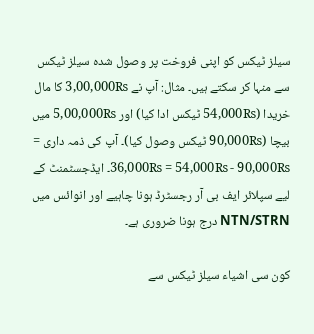سیلز ٹیکس کو اپنی فروخت پر وصول شدہ سیلز ٹیکس سے منہا کر سکتے ہیں۔ مثال: آپ نے ₨3,00,000 کا مال خریدا (₨54,000 ٹیکس ادا کیا) اور ₨5,00,000 میں بیچا (₨90,000 ٹیکس وصول کیا)۔ آپ کی ذمہ داری = ₨90,000 - ₨54,000 = ₨36,000۔ ایڈجسٹمنٹ کے لیے سپلائر ایف بی آر رجسٹرڈ ہونا چاہیے اور انوائس میں NTN/STRN درج ہونا ضروری ہے۔

کون سی اشیاء سیلز ٹیکس سے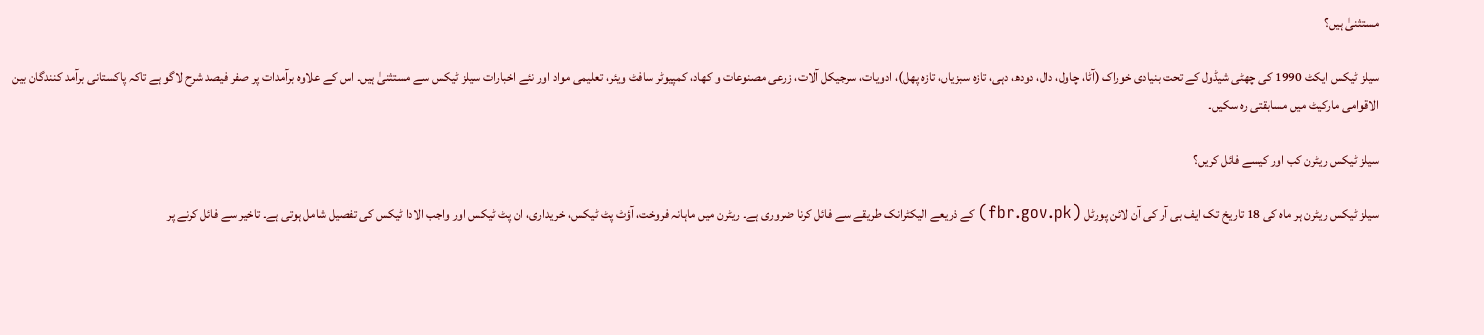مستثنیٰ ہیں؟

سیلز ٹیکس ایکٹ 1990 کی چھٹی شیڈول کے تحت بنیادی خوراک (آٹا، چاول، دال، دودھ، دہی، تازہ سبزیاں، تازہ پھل)، ادویات، سرجیکل آلات، زرعی مصنوعات و کھاد، کمپیوٹر سافٹ ویئر، تعلیمی مواد اور نئے اخبارات سیلز ٹیکس سے مستثنیٰ ہیں۔ اس کے علاوہ برآمدات پر صفر فیصد شرح لاگو ہے تاکہ پاکستانی برآمد کنندگان بین الاقوامی مارکیٹ میں مسابقتی رہ سکیں۔

سیلز ٹیکس ریٹرن کب اور کیسے فائل کریں؟

سیلز ٹیکس ریٹرن ہر ماہ کی 18 تاریخ تک ایف بی آر کی آن لائن پورٹل (fbr.gov.pk) کے ذریعے الیکٹرانک طریقے سے فائل کرنا ضروری ہے۔ ریٹرن میں ماہانہ فروخت، آؤٹ پٹ ٹیکس، خریداری، ان پٹ ٹیکس اور واجب الادا ٹیکس کی تفصیل شامل ہوتی ہے۔ تاخیر سے فائل کرنے پر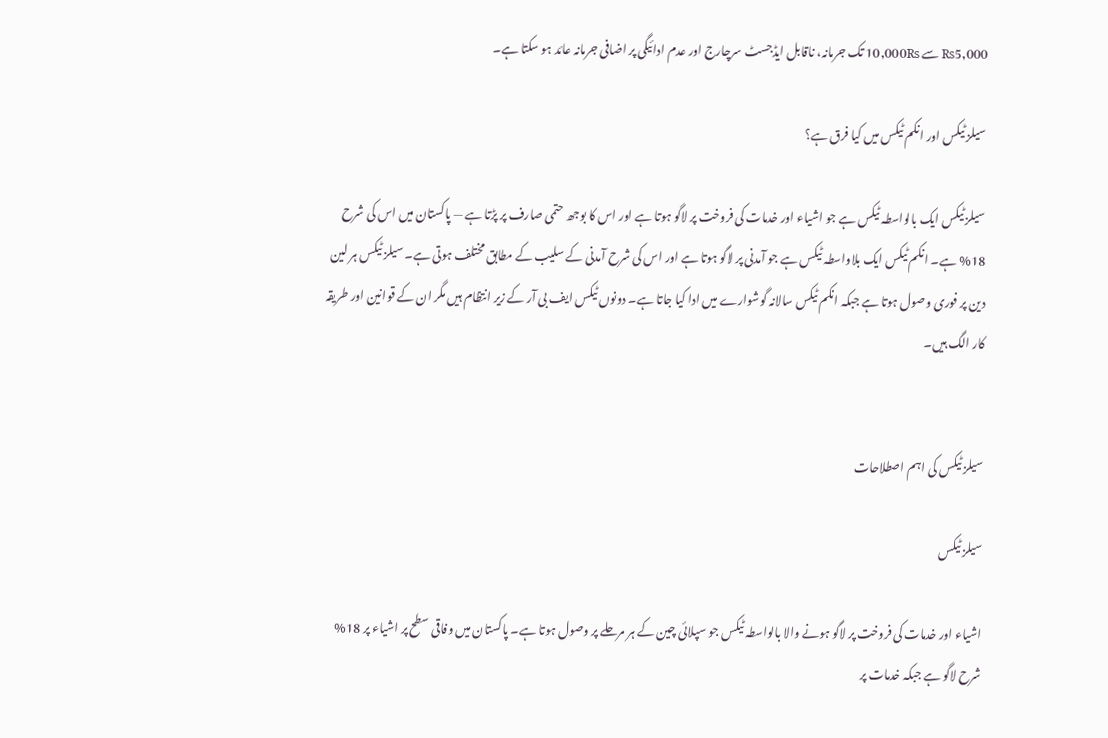₨5,000 سے ₨10,000 تک جرمانہ، ناقابل ایڈجسٹ سرچارج اور عدم ادائیگی پر اضافی جرمانہ عائد ہو سکتا ہے۔

سیلز ٹیکس اور انکم ٹیکس میں کیا فرق ہے؟

سیلز ٹیکس ایک بالواسطہ ٹیکس ہے جو اشیاء اور خدمات کی فروخت پر لاگو ہوتا ہے اور اس کا بوجھ حتمی صارف پر پڑتا ہے — پاکستان میں اس کی شرح 18% ہے۔ انکم ٹیکس ایک بلاواسطہ ٹیکس ہے جو آمدنی پر لاگو ہوتا ہے اور اس کی شرح آمدنی کے سلیب کے مطابق مختلف ہوتی ہے۔ سیلز ٹیکس ہر لین دین پر فوری وصول ہوتا ہے جبکہ انکم ٹیکس سالانہ گوشوارے میں ادا کیا جاتا ہے۔ دونوں ٹیکس ایف بی آر کے زیر انتظام ہیں مگر ان کے قوانین اور طریقہ کار الگ ہیں۔


سیلز ٹیکس کی اہم اصطلاحات

سیلز ٹیکس

اشیاء اور خدمات کی فروخت پر لاگو ہونے والا بالواسطہ ٹیکس جو سپلائی چین کے ہر مرحلے پر وصول ہوتا ہے۔ پاکستان میں وفاقی سطح پر اشیاء پر 18% شرح لاگو ہے جبکہ خدمات پر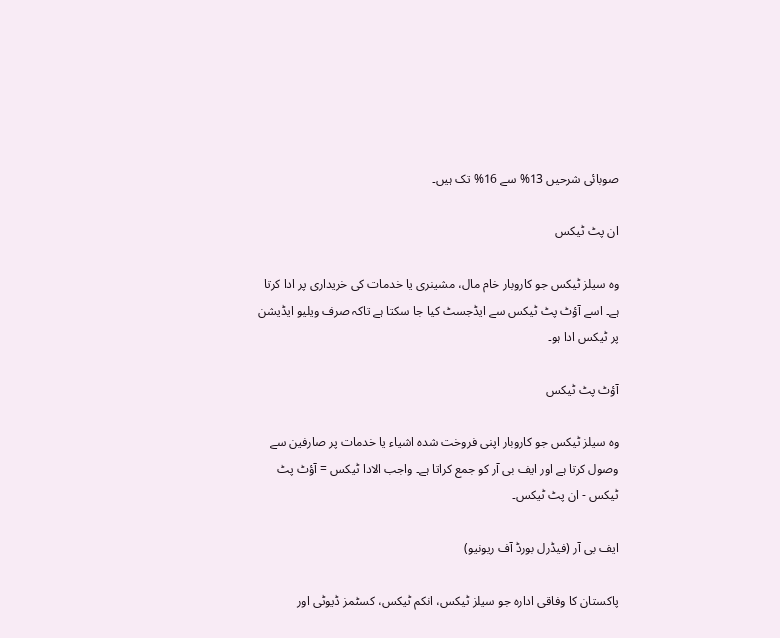صوبائی شرحیں 13% سے 16% تک ہیں۔

ان پٹ ٹیکس

وہ سیلز ٹیکس جو کاروبار خام مال، مشینری یا خدمات کی خریداری پر ادا کرتا ہے۔ اسے آؤٹ پٹ ٹیکس سے ایڈجسٹ کیا جا سکتا ہے تاکہ صرف ویلیو ایڈیشن پر ٹیکس ادا ہو۔

آؤٹ پٹ ٹیکس

وہ سیلز ٹیکس جو کاروبار اپنی فروخت شدہ اشیاء یا خدمات پر صارفین سے وصول کرتا ہے اور ایف بی آر کو جمع کراتا ہے۔ واجب الادا ٹیکس = آؤٹ پٹ ٹیکس - ان پٹ ٹیکس۔

ایف بی آر (فیڈرل بورڈ آف ریونیو)

پاکستان کا وفاقی ادارہ جو سیلز ٹیکس، انکم ٹیکس، کسٹمز ڈیوٹی اور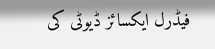فیڈرل ایکسائز ڈیوٹی کی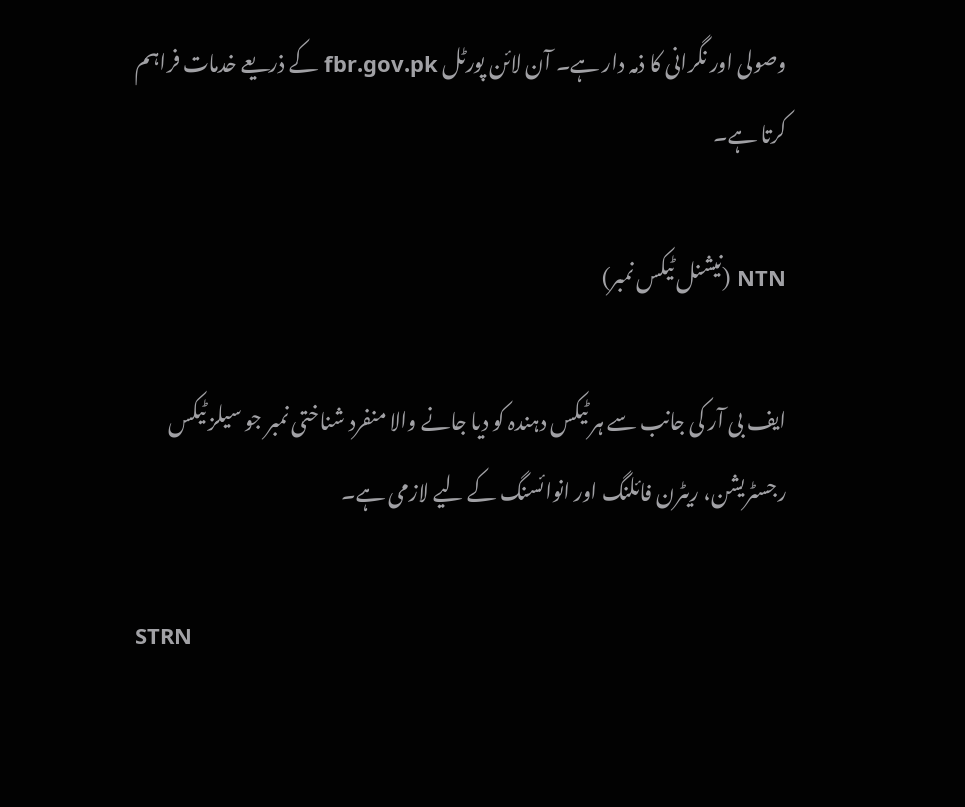وصولی اور نگرانی کا ذمہ دار ہے۔ آن لائن پورٹل fbr.gov.pk کے ذریعے خدمات فراہم کرتا ہے۔

NTN (نیشنل ٹیکس نمبر)

ایف بی آر کی جانب سے ہر ٹیکس دہندہ کو دیا جانے والا منفرد شناختی نمبر جو سیلز ٹیکس رجسٹریشن، ریٹرن فائلنگ اور انوائسنگ کے لیے لازمی ہے۔

STRN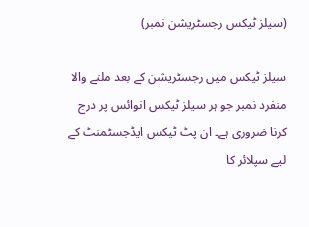(سیلز ٹیکس رجسٹریشن نمبر)

سیلز ٹیکس میں رجسٹریشن کے بعد ملنے والا منفرد نمبر جو ہر سیلز ٹیکس انوائس پر درج کرنا ضروری ہے۔ ان پٹ ٹیکس ایڈجسٹمنٹ کے لیے سپلائر کا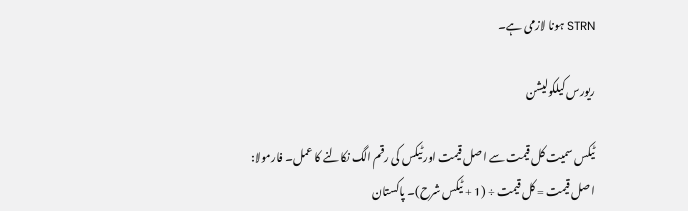STRN ہونا لازمی ہے۔

ریورس کیلکولیشن

ٹیکس سمیت کل قیمت سے اصل قیمت اور ٹیکس کی رقم الگ نکالنے کا عمل۔ فارمولا: اصل قیمت = کل قیمت ÷ (1 + ٹیکس شرح)۔ پاکستان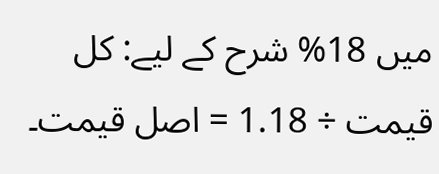میں 18% شرح کے لیے: کل قیمت ÷ 1.18 = اصل قیمت۔